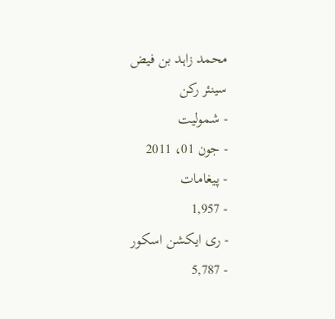محمد زاہد بن فیض
سینئر رکن
- شمولیت
- جون 01، 2011
- پیغامات
- 1,957
- ری ایکشن اسکور
- 5,787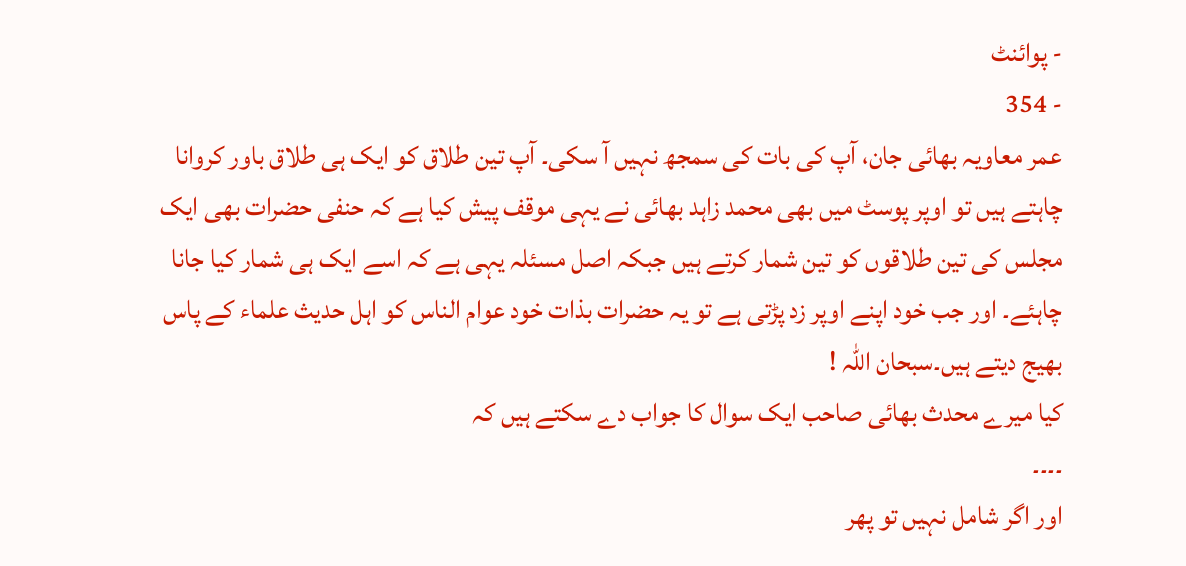- پوائنٹ
- 354
عمر معاویہ بھائی جان، آپ کی بات کی سمجھ نہیں آ سکی۔ آپ تین طلاق کو ایک ہی طلاق باور کروانا چاہتے ہیں تو اوپر پوسٹ میں بھی محمد زاہد بھائی نے یہی موقف پیش کیا ہے کہ حنفی حضرات بھی ایک مجلس کی تین طلاقوں کو تین شمار کرتے ہیں جبکہ اصل مسئلہ یہی ہے کہ اسے ایک ہی شمار کیا جانا چاہئے۔ اور جب خود اپنے اوپر زد پڑتی ہے تو یہ حضرات بذات خود عوام الناس کو اہل حدیث علماء کے پاس بھیج دیتے ہیں۔سبحان اللہ !
کیا میرے محدث بھائی صاحب ایک سوال کا جواب دے سکتے ہیں کہ
۔۔۔۔
اور اگر شامل نہیں تو پھر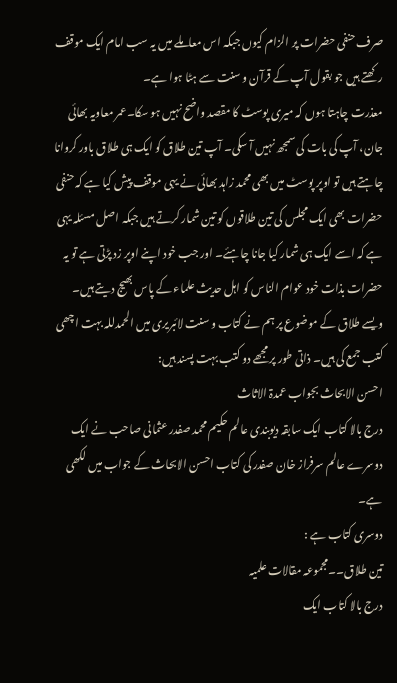صرف حنفی حضرات پر الزام کیوں جبکہ اس معاملے میں یہ سب امام ایک موقف رکھتے ہیں جو بقول آپ کے قرآن و سنت سے ہٹا ہوا ہے۔
معذرت چاہتا ہوں کہ میری پوسٹ کا مقصد واضح نہیں ہو سکا۔عمر معاویہ بھائی جان، آپ کی بات کی سمجھ نہیں آ سکی۔ آپ تین طلاق کو ایک ہی طلاق باور کروانا چاہتے ہیں تو اوپر پوسٹ میں بھی محمد زاہد بھائی نے یہی موقف پیش کیا ہے کہ حنفی حضرات بھی ایک مجلس کی تین طلاقوں کو تین شمار کرتے ہیں جبکہ اصل مسئلہ یہی ہے کہ اسے ایک ہی شمار کیا جانا چاہئے۔ اور جب خود اپنے اوپر زد پڑتی ہے تو یہ حضرات بذات خود عوام الناس کو اہل حدیث علماء کے پاس بھیج دیتے ہیں۔
ویسے طلاق کے موضوع پر ہم نے کتاب و سنت لائبریری میں الحمدللہ بہت اچھی کتب جمع کی ہیں۔ ذاتی طور پر مجھے دو کتب بہت پسند ہیں:
احسن الابحاث بجواب عمدۃ الاثاث
درج بالا کتاب ایک سابقہ دیوبندی عالم حکیم محمد صفدر عثمانی صاحب نے ایک دوسرے عالم سرفراز خان صفدر کی کتاب احسن الابحاث کے جواب میں لکھی ہے۔
دوسری کتاب ہے :
تین طلاق۔۔مجموعہ مقالات علمیہ
درج بالا کتاب ایک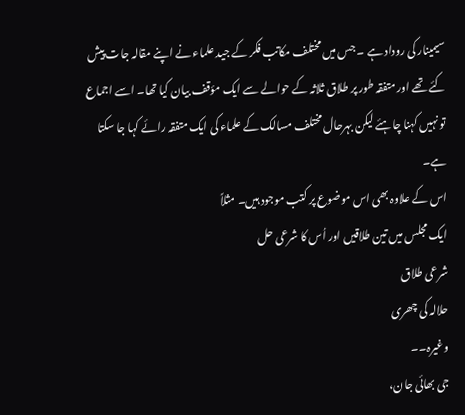سیمینار کی روداد ہے ۔ جس میں مختلف مکاتب فکر کے جید علماء نے اپنے مقالہ جات پیش کئے تھے اور متفقہ طور پر طلاق ثلاثہ کے حوالے سے ایک مؤقف بیان کیا تھا۔ اسے اجماع تو نہیں کہنا چاہئے لیکن بہرحال مختلف مسالک کے علماء کی ایک متفقہ رائے کہا جا سکتا ہے۔
اس کے علاوہ بھی اس موضوع پر کتب موجود ہیں۔ مثلاً
ایک مجلس میں تین طلاقیں اور اُس کا شرعی حل
شرعی طلاق
حلالہ کی چھری
وغیرہ۔۔
جی بھائی جان،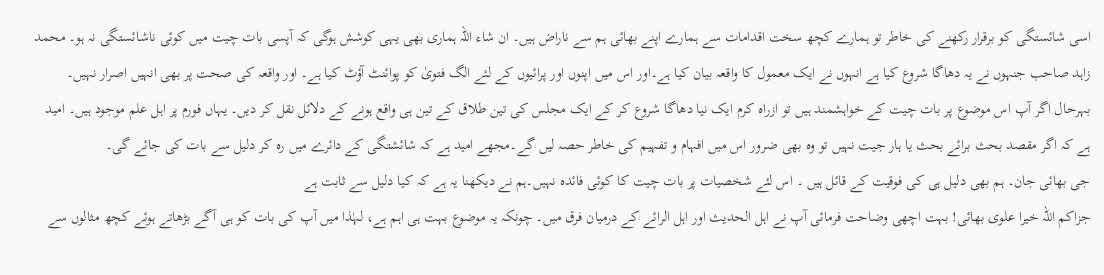اسی شائستگی کو برقرار رکھنے کی خاطر تو ہمارے کچھ سخت اقدامات سے ہمارے اپنے بھائی ہم سے ناراض ہیں۔ ان شاء اللہ ہماری بھی یہی کوشش ہوگی کہ آپسی بات چیت میں کوئی ناشائستگی نہ ہو۔ محمد زاہد صاحب جنہوں نے یہ دھاگا شروع کیا ہے انہوں نے ایک معمول کا واقعہ بیان کیا ہے۔اور اس میں اپنوں اور پرائیوں کے لئے الگ فتویٰ کو پوائنٹ آؤٹ کیا ہے۔ اور واقعہ کی صحت پر بھی انہیں اصرار نہیں۔ بہرحال اگر آپ اس موضوع پر بات چیت کے خواہشمند ہیں تو ازراہ کرم ایک نیا دھاگا شروع کر کے ایک مجلس کی تین طلاق کے تین ہی واقع ہونے کے دلائل نقل کر دیں۔ یہاں فورم پر اہل علم موجود ہیں۔ امید ہے کہ اگر مقصد بحث برائے بحث یا ہار جیت نہیں تو وہ بھی ضرور اس میں افہام و تفہیم کی خاطر حصہ لیں گے۔مجھے امید ہے کہ شائشتگی کے دائرے میں رہ کر دلیل سے بات کی جائے گی۔
جی بھائی جان۔ ہم بھی دلیل ہی کی فوقیت کے قائل ہیں ۔ اس لئے شخصیات پر بات چیت کا کوئی فائدہ نہیں۔ہم نے دیکھنا یہ ہے کہ کیا دلیل سے ثابت ہے
جزاکم اللہ خیرا علوی بھائی! بہت اچھی وضاحت فرمائی آپ نے اہل الحدیث اور اہل الرائے کے درمیان فرق میں۔ چونکہ یہ موضوع بہت ہی اہم ہے، لہٰذا میں آپ کی بات کو ہی آگے بڑھاتے ہوئے کچھ مثالوں سے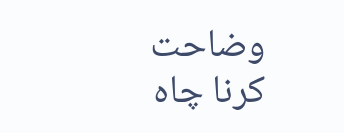وضاحت کرنا چاہ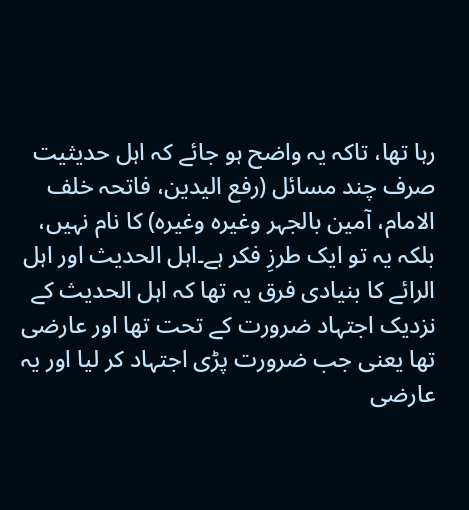رہا تھا، تاکہ یہ واضح ہو جائے کہ اہل حدیثیت صرف چند مسائل (رفع الیدین، فاتحہ خلف الامام، آمین بالجہر وغیرہ وغیرہ) کا نام نہیں، بلکہ یہ تو ایک طرزِ فکر ہے۔اہل الحدیث اور اہل الرائے کا بنیادی فرق یہ تھا کہ اہل الحدیث کے نزدیک اجتہاد ضرورت کے تحت تھا اور عارضی تھا یعنی جب ضرورت پڑی اجتہاد کر لیا اور یہ عارضی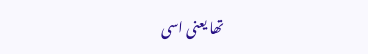تھا یعنی اسی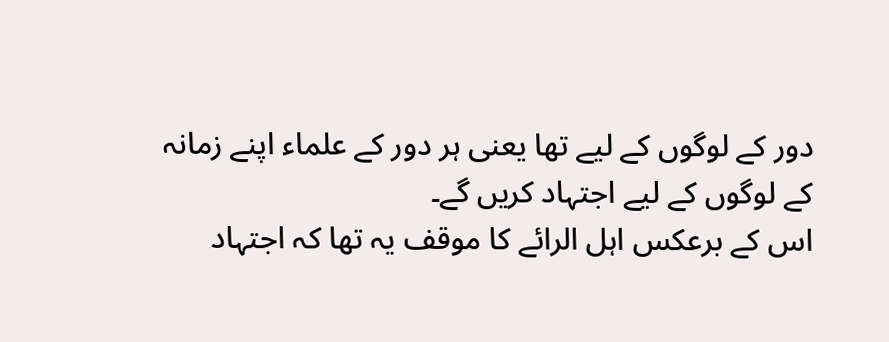دور کے لوگوں کے لیے تھا یعنی ہر دور کے علماء اپنے زمانہ کے لوگوں کے لیے اجتہاد کریں گے۔
اس کے برعکس اہل الرائے کا موقف یہ تھا کہ اجتہاد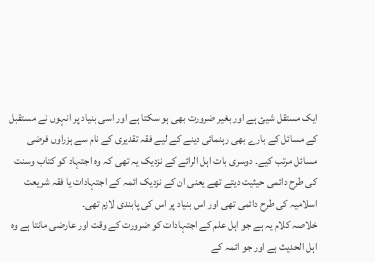ایک مستقل شیئ ہے اور بغیر ضرورت بھی ہو سکتا ہے اور اسی بنیاد پر انہوں نے مستقبل کے مسائل کے بارے بھی رہنمائی دینے کے لیے فقہ تقدیری کے نام سے ہزراوں فرضی مسائل مرتب کیے۔ دوسری بات اہل الرائے کے نزدیک یہ تھی کہ وہ اجتہاد کو کتاب وسنت کی طرح دائمی حیثیت دیتے تھے یعنی ان کے نزدیک ائمہ کے اجتہادات یا فقہ شریعت اسلامیہ کی طرح دائمی تھی اور اس بنیاد پر اس کی پابندی لازم تھی۔
خلاصہ کلام یہ ہے جو اہل علم کے اجتہادات کو ضرورت کے وقت اور عارضی مانتا ہے وہ اہل الحدیث ہے اور جو ائمہ کے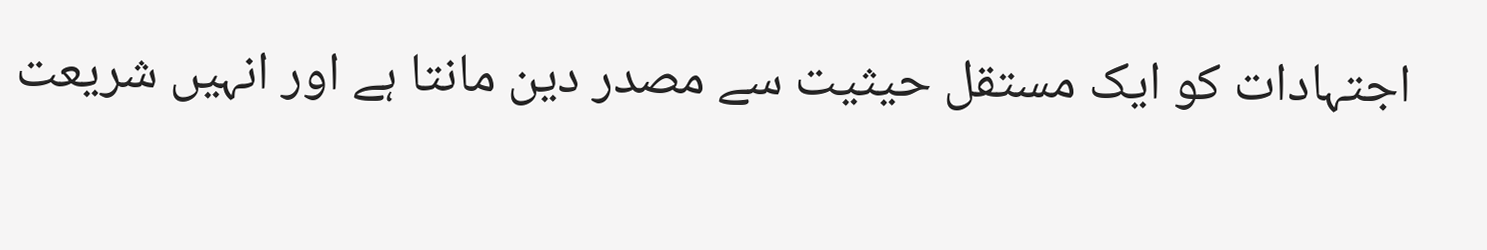اجتہادات کو ایک مستقل حیثیت سے مصدر دین مانتا ہے اور انہیں شریعت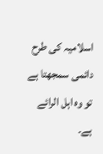اسلامیہ کی طرح دائمی سمجھتا ہے تو وہ اہل الرائے ہے۔